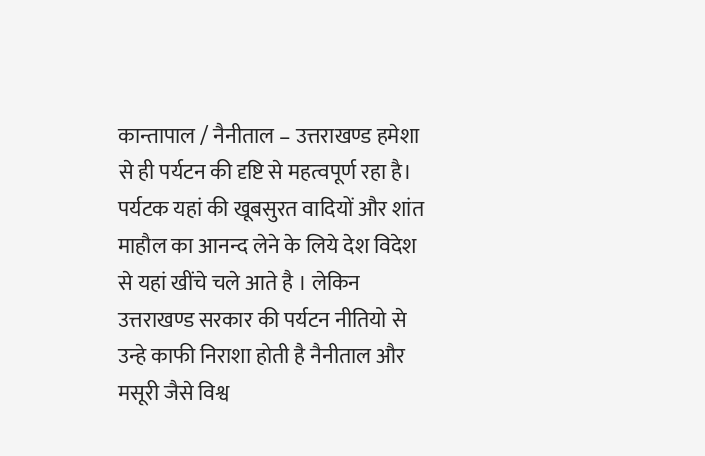कान्तापाल / नैनीताल – उत्तराखण्ड हमेशा से ही पर्यटन की दृष्टि से महत्वपूर्ण रहा है। पर्यटक यहां की खूबसुरत वादियों और शांत माहौल का आनन्द लेने के लिये देश विदेश से यहां खींचे चले आते है । लेकिन उत्तराखण्ड सरकार की पर्यटन नीतियो से उन्हे काफी निराशा होती है नैनीताल और मसूरी जैसे विश्व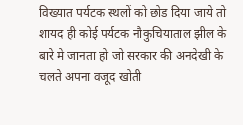विख्यात पर्यटक स्थलों को छोड दिया जाये तो शायद ही कोई पर्यटक नौकुचियाताल झील के बारे मे जानता हो जो सरकार की अनदेखी के चलते अपना वजूद खोती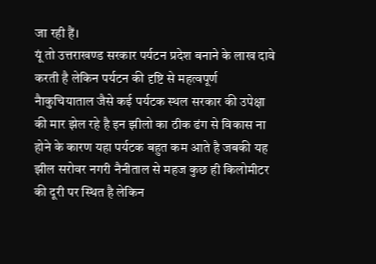जा रही हैं।
यूं तो उत्तराखण्ड सरकार पर्यटन प्रदेश बनाने के लाख दावे करती है लेकिन पर्यटन की दृष्टि से महत्वपूर्ण नैाकुचियाताल जैसे कई पर्यटक स्थल सरकार की उपेक्षा की मार झेल रहे है इन झीलो का ठीक ढंग से विकास ना
होने के कारण यहा पर्यटक बहुत कम आते है जबकी यह झील सरोवर नगरी नैनीताल से महज कुछ ही किलोमीटर की दूरी पर स्थित है लेकिन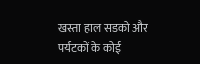खस्ता हाल सडको और पर्यटकों के कोई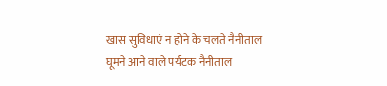खास सुविधाएं न होने के चलते नैनीताल घूमने आने वाले पर्यटक नैनीताल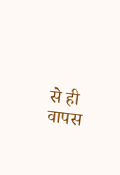से ही वापस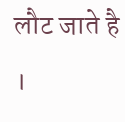लौट जाते है ।